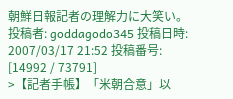朝鮮日報記者の理解力に大笑い。
投稿者: goddagodo345 投稿日時: 2007/03/17 21:52 投稿番号: [14992 / 73791]
>【記者手帳】「米朝合意」以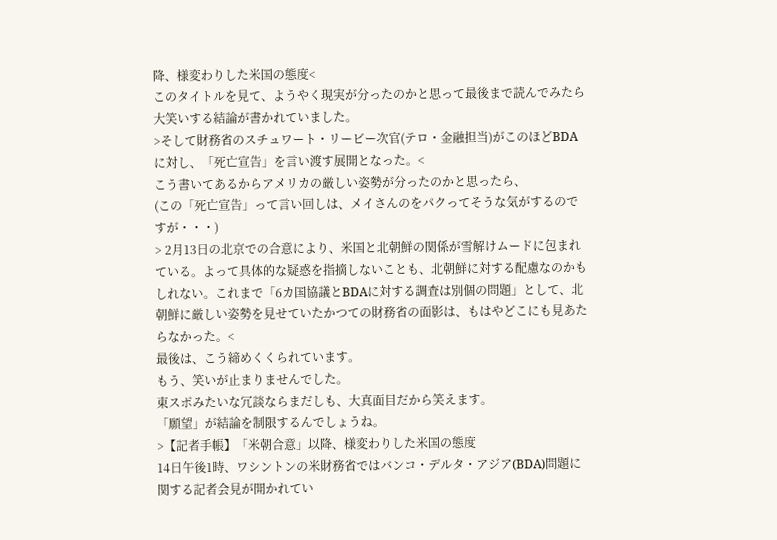降、様変わりした米国の態度<
このタイトルを見て、ようやく現実が分ったのかと思って最後まで読んでみたら大笑いする結論が書かれていました。
>そして財務省のスチュワート・リービー次官(テロ・金融担当)がこのほどBDAに対し、「死亡宣告」を言い渡す展開となった。<
こう書いてあるからアメリカの厳しい姿勢が分ったのかと思ったら、
(この「死亡宣告」って言い回しは、メイさんのをパクってそうな気がするのですが・・・)
> 2月13日の北京での合意により、米国と北朝鮮の関係が雪解けムードに包まれている。よって具体的な疑惑を指摘しないことも、北朝鮮に対する配慮なのかもしれない。これまで「6カ国協議とBDAに対する調査は別個の問題」として、北朝鮮に厳しい姿勢を見せていたかつての財務省の面影は、もはやどこにも見あたらなかった。<
最後は、こう締めくくられています。
もう、笑いが止まりませんでした。
東スポみたいな冗談ならまだしも、大真面目だから笑えます。
「願望」が結論を制限するんでしょうね。
>【記者手帳】「米朝合意」以降、様変わりした米国の態度
14日午後1時、ワシントンの米財務省ではバンコ・デルタ・アジア(BDA)問題に関する記者会見が開かれてい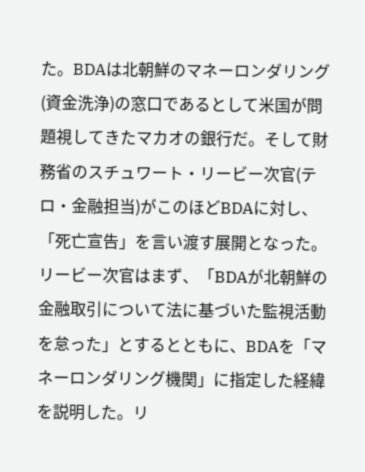た。BDAは北朝鮮のマネーロンダリング(資金洗浄)の窓口であるとして米国が問題視してきたマカオの銀行だ。そして財務省のスチュワート・リービー次官(テロ・金融担当)がこのほどBDAに対し、「死亡宣告」を言い渡す展開となった。
リービー次官はまず、「BDAが北朝鮮の金融取引について法に基づいた監視活動を怠った」とするとともに、BDAを「マネーロンダリング機関」に指定した経緯を説明した。リ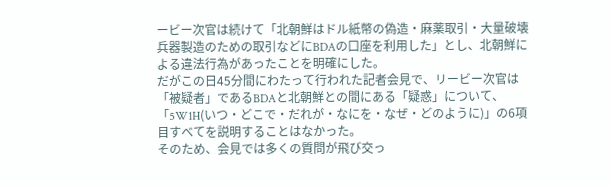ービー次官は続けて「北朝鮮はドル紙幣の偽造・麻薬取引・大量破壊兵器製造のための取引などにBDAの口座を利用した」とし、北朝鮮による違法行為があったことを明確にした。
だがこの日45分間にわたって行われた記者会見で、リービー次官は「被疑者」であるBDAと北朝鮮との間にある「疑惑」について、「5W1H(いつ・どこで・だれが・なにを・なぜ・どのように)」の6項目すべてを説明することはなかった。
そのため、会見では多くの質問が飛び交っ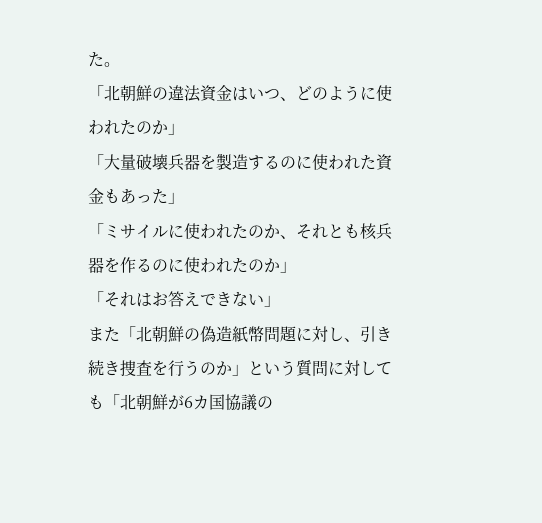た。
「北朝鮮の違法資金はいつ、どのように使われたのか」
「大量破壊兵器を製造するのに使われた資金もあった」
「ミサイルに使われたのか、それとも核兵器を作るのに使われたのか」
「それはお答えできない」
また「北朝鮮の偽造紙幣問題に対し、引き続き捜査を行うのか」という質問に対しても「北朝鮮が6カ国協議の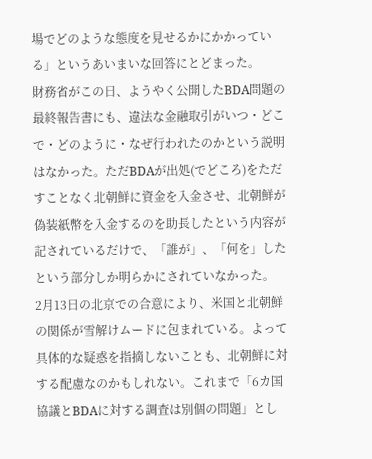場でどのような態度を見せるかにかかっている」というあいまいな回答にとどまった。
財務省がこの日、ようやく公開したBDA問題の最終報告書にも、違法な金融取引がいつ・どこで・どのように・なぜ行われたのかという説明はなかった。ただBDAが出処(でどころ)をただすことなく北朝鮮に資金を入金させ、北朝鮮が偽装紙幣を入金するのを助長したという内容が記されているだけで、「誰が」、「何を」したという部分しか明らかにされていなかった。
2月13日の北京での合意により、米国と北朝鮮の関係が雪解けムードに包まれている。よって具体的な疑惑を指摘しないことも、北朝鮮に対する配慮なのかもしれない。これまで「6カ国協議とBDAに対する調査は別個の問題」とし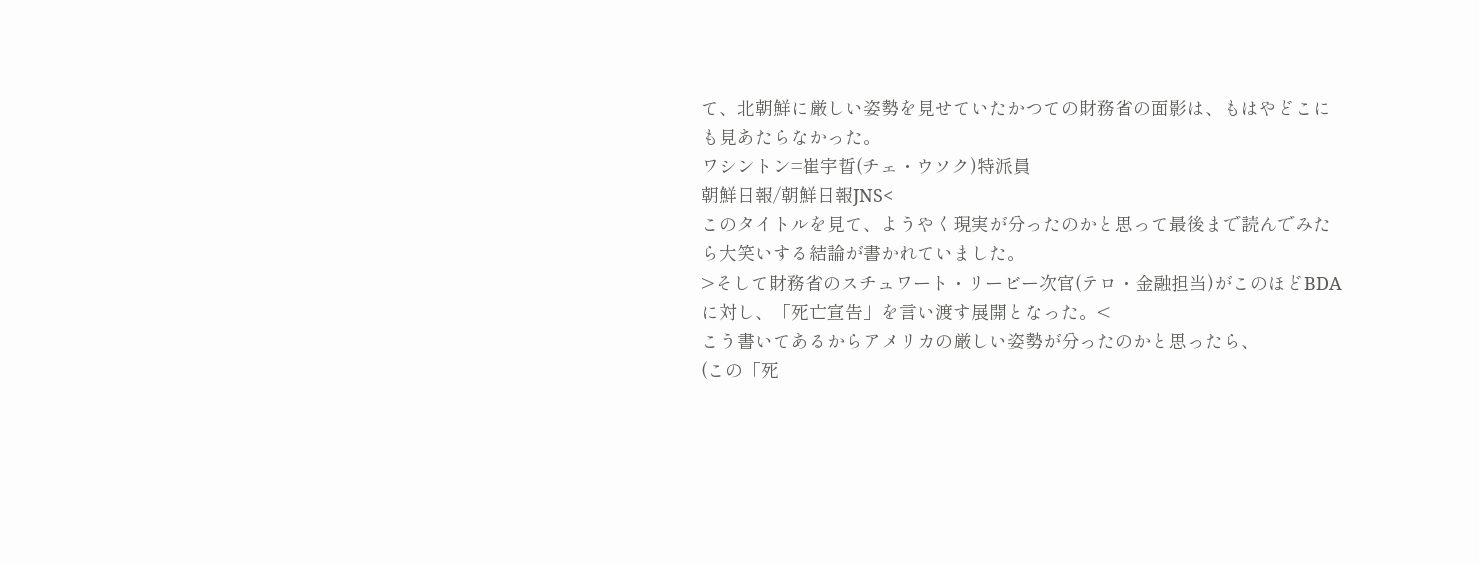て、北朝鮮に厳しい姿勢を見せていたかつての財務省の面影は、もはやどこにも見あたらなかった。
ワシントン=崔宇晢(チェ・ウソク)特派員
朝鮮日報/朝鮮日報JNS<
このタイトルを見て、ようやく現実が分ったのかと思って最後まで読んでみたら大笑いする結論が書かれていました。
>そして財務省のスチュワート・リービー次官(テロ・金融担当)がこのほどBDAに対し、「死亡宣告」を言い渡す展開となった。<
こう書いてあるからアメリカの厳しい姿勢が分ったのかと思ったら、
(この「死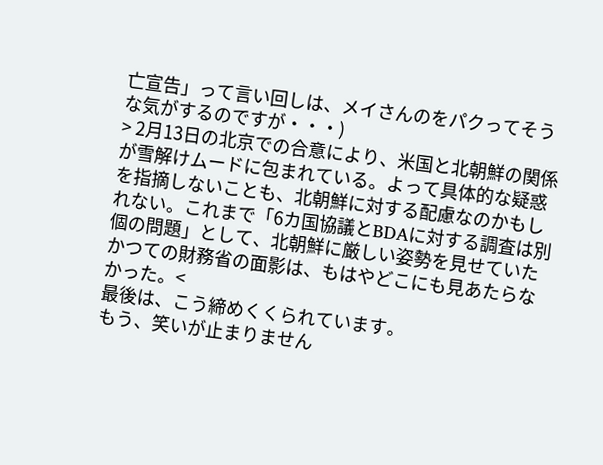亡宣告」って言い回しは、メイさんのをパクってそうな気がするのですが・・・)
> 2月13日の北京での合意により、米国と北朝鮮の関係が雪解けムードに包まれている。よって具体的な疑惑を指摘しないことも、北朝鮮に対する配慮なのかもしれない。これまで「6カ国協議とBDAに対する調査は別個の問題」として、北朝鮮に厳しい姿勢を見せていたかつての財務省の面影は、もはやどこにも見あたらなかった。<
最後は、こう締めくくられています。
もう、笑いが止まりません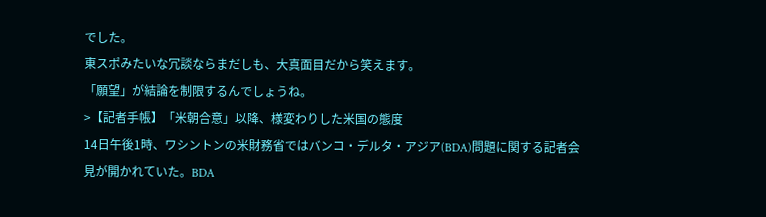でした。
東スポみたいな冗談ならまだしも、大真面目だから笑えます。
「願望」が結論を制限するんでしょうね。
>【記者手帳】「米朝合意」以降、様変わりした米国の態度
14日午後1時、ワシントンの米財務省ではバンコ・デルタ・アジア(BDA)問題に関する記者会見が開かれていた。BDA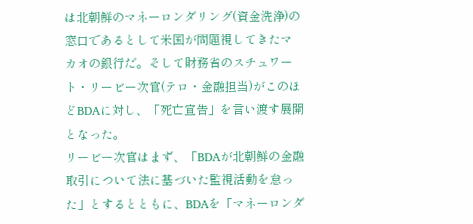は北朝鮮のマネーロンダリング(資金洗浄)の窓口であるとして米国が問題視してきたマカオの銀行だ。そして財務省のスチュワート・リービー次官(テロ・金融担当)がこのほどBDAに対し、「死亡宣告」を言い渡す展開となった。
リービー次官はまず、「BDAが北朝鮮の金融取引について法に基づいた監視活動を怠った」とするとともに、BDAを「マネーロンダ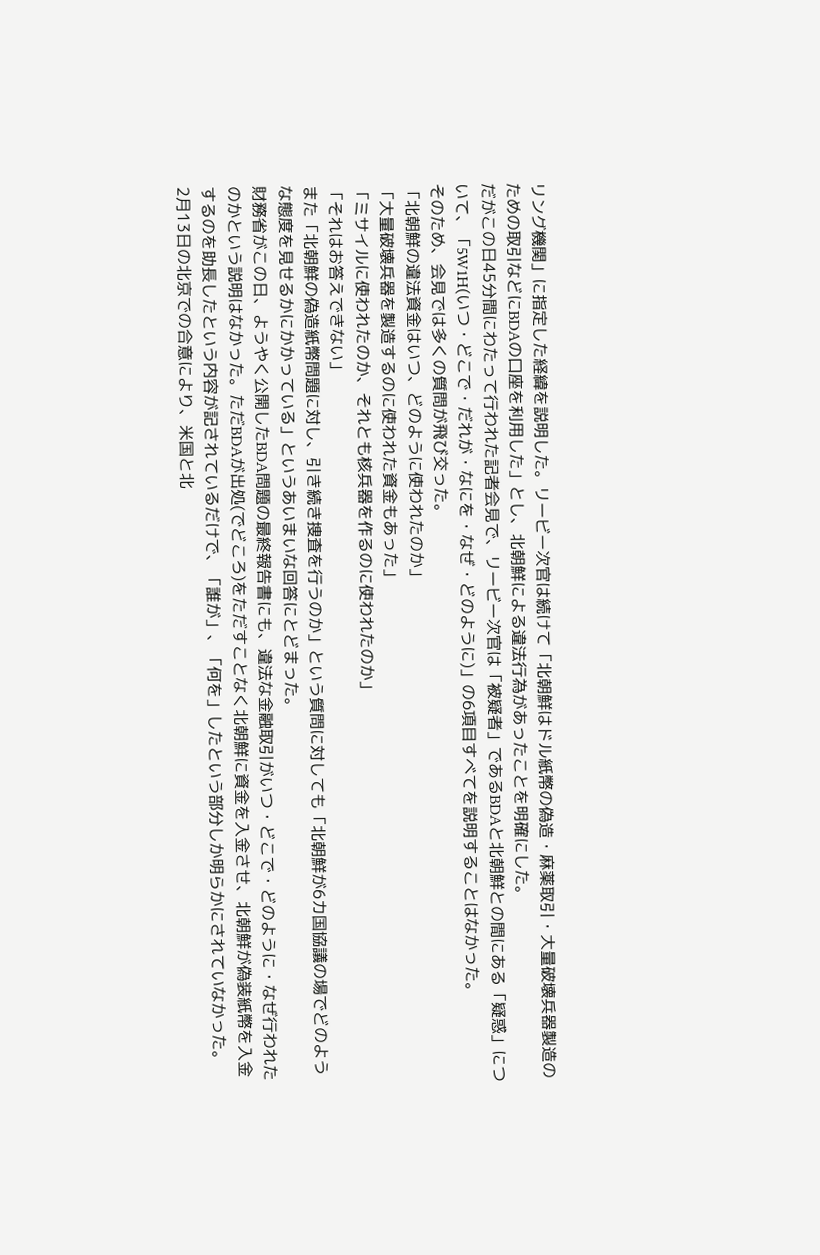リング機関」に指定した経緯を説明した。リービー次官は続けて「北朝鮮はドル紙幣の偽造・麻薬取引・大量破壊兵器製造のための取引などにBDAの口座を利用した」とし、北朝鮮による違法行為があったことを明確にした。
だがこの日45分間にわたって行われた記者会見で、リービー次官は「被疑者」であるBDAと北朝鮮との間にある「疑惑」について、「5W1H(いつ・どこで・だれが・なにを・なぜ・どのように)」の6項目すべてを説明することはなかった。
そのため、会見では多くの質問が飛び交った。
「北朝鮮の違法資金はいつ、どのように使われたのか」
「大量破壊兵器を製造するのに使われた資金もあった」
「ミサイルに使われたのか、それとも核兵器を作るのに使われたのか」
「それはお答えできない」
また「北朝鮮の偽造紙幣問題に対し、引き続き捜査を行うのか」という質問に対しても「北朝鮮が6カ国協議の場でどのような態度を見せるかにかかっている」というあいまいな回答にとどまった。
財務省がこの日、ようやく公開したBDA問題の最終報告書にも、違法な金融取引がいつ・どこで・どのように・なぜ行われたのかという説明はなかった。ただBDAが出処(でどころ)をただすことなく北朝鮮に資金を入金させ、北朝鮮が偽装紙幣を入金するのを助長したという内容が記されているだけで、「誰が」、「何を」したという部分しか明らかにされていなかった。
2月13日の北京での合意により、米国と北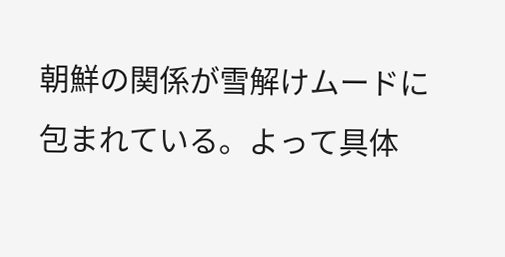朝鮮の関係が雪解けムードに包まれている。よって具体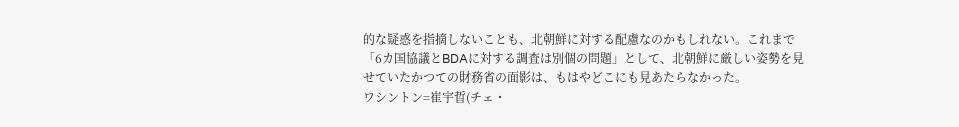的な疑惑を指摘しないことも、北朝鮮に対する配慮なのかもしれない。これまで「6カ国協議とBDAに対する調査は別個の問題」として、北朝鮮に厳しい姿勢を見せていたかつての財務省の面影は、もはやどこにも見あたらなかった。
ワシントン=崔宇晢(チェ・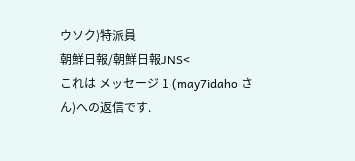ウソク)特派員
朝鮮日報/朝鮮日報JNS<
これは メッセージ 1 (may7idaho さん)への返信です.